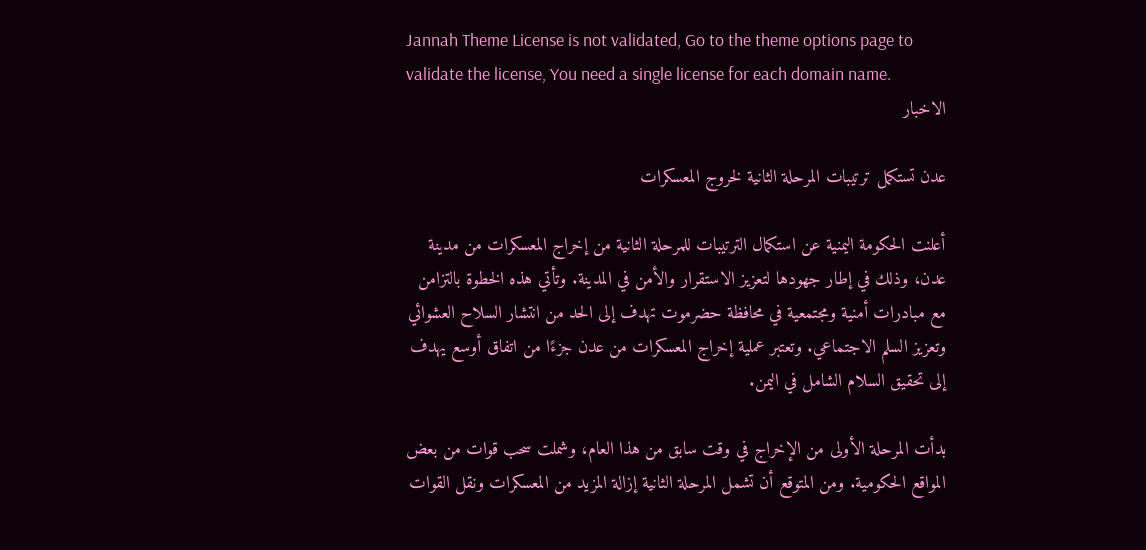Jannah Theme License is not validated, Go to the theme options page to validate the license, You need a single license for each domain name.
الاخبار

عدن تستكمل ترتيبات المرحلة الثانية لخروج المعسكرات

أعلنت الحكومة اليمنية عن استكمال الترتيبات للمرحلة الثانية من إخراج المعسكرات من مدينة عدن، وذلك في إطار جهودها لتعزيز الاستقرار والأمن في المدينة. وتأتي هذه الخطوة بالتزامن مع مبادرات أمنية ومجتمعية في محافظة حضرموت تهدف إلى الحد من انتشار السلاح العشوائي وتعزيز السلم الاجتماعي. وتعتبر عملية إخراج المعسكرات من عدن جزءًا من اتفاق أوسع يهدف إلى تحقيق السلام الشامل في اليمن.

بدأت المرحلة الأولى من الإخراج في وقت سابق من هذا العام، وشملت سحب قوات من بعض المواقع الحكومية. ومن المتوقع أن تشمل المرحلة الثانية إزالة المزيد من المعسكرات ونقل القوات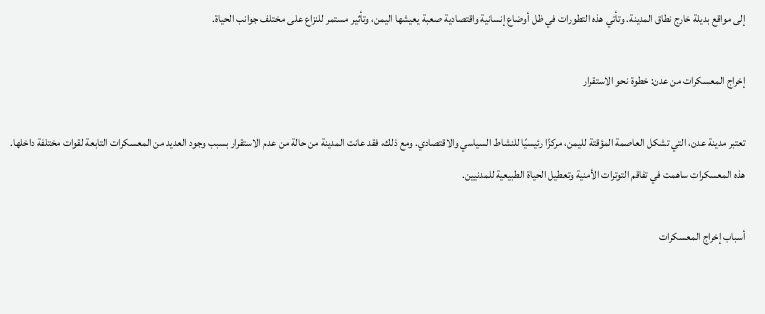إلى مواقع بديلة خارج نطاق المدينة. وتأتي هذه التطورات في ظل أوضاع إنسانية واقتصادية صعبة يعيشها اليمن، وتأثير مستمر للنزاع على مختلف جوانب الحياة.

إخراج المعسكرات من عدن: خطوة نحو الاستقرار

تعتبر مدينة عدن، التي تشكل العاصمة المؤقتة لليمن، مركزًا رئيسيًا للنشاط السياسي والاقتصادي. ومع ذلك، فقد عانت المدينة من حالة من عدم الاستقرار بسبب وجود العديد من المعسكرات التابعة لقوات مختلفة داخلها. هذه المعسكرات ساهمت في تفاقم التوترات الأمنية وتعطيل الحياة الطبيعية للمدنيين.

أسباب إخراج المعسكرات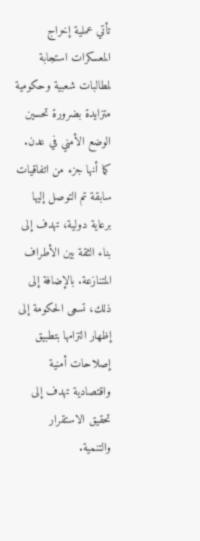تأتي عملية إخراج المعسكرات استجابة لمطالبات شعبية وحكومية متزايدة بضرورة تحسين الوضع الأمني في عدن. كما أنها جزء من اتفاقيات سابقة تم التوصل إليها برعاية دولية، تهدف إلى بناء الثقة بين الأطراف المتنازعة. بالإضافة إلى ذلك، تسعى الحكومة إلى إظهار التزامها بتطبيق إصلاحات أمنية واقتصادية تهدف إلى تحقيق الاستقرار والتنمية.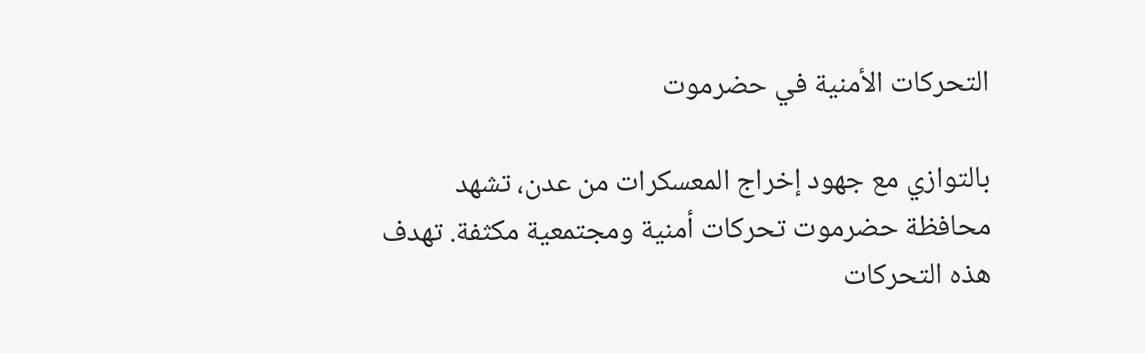التحركات الأمنية في حضرموت

بالتوازي مع جهود إخراج المعسكرات من عدن، تشهد محافظة حضرموت تحركات أمنية ومجتمعية مكثفة. تهدف هذه التحركات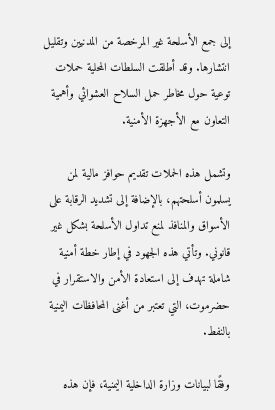إلى جمع الأسلحة غير المرخصة من المدنيين وتقليل انتشارها. وقد أطلقت السلطات المحلية حملات توعية حول مخاطر حمل السلاح العشوائي وأهمية التعاون مع الأجهزة الأمنية.

وتشمل هذه الحملات تقديم حوافز مالية لمن يسلمون أسلحتهم، بالإضافة إلى تشديد الرقابة على الأسواق والمنافذ لمنع تداول الأسلحة بشكل غير قانوني. وتأتي هذه الجهود في إطار خطة أمنية شاملة تهدف إلى استعادة الأمن والاستقرار في حضرموت، التي تعتبر من أغنى المحافظات اليمنية بالنفط.

وفقًا لبيانات وزارة الداخلية اليمنية، فإن هذه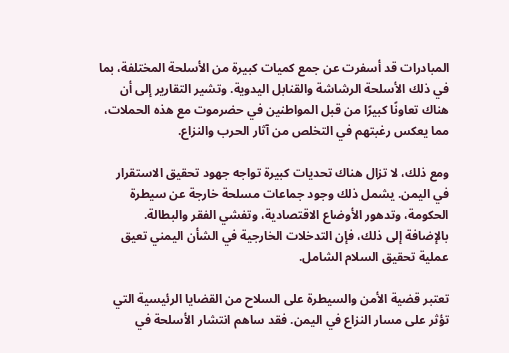المبادرات قد أسفرت عن جمع كميات كبيرة من الأسلحة المختلفة، بما في ذلك الأسلحة الرشاشة والقنابل اليدوية. وتشير التقارير إلى أن هناك تعاونًا كبيرًا من قبل المواطنين في حضرموت مع هذه الحملات، مما يعكس رغبتهم في التخلص من آثار الحرب والنزاع.

ومع ذلك، لا تزال هناك تحديات كبيرة تواجه جهود تحقيق الاستقرار في اليمن. يشمل ذلك وجود جماعات مسلحة خارجة عن سيطرة الحكومة، وتدهور الأوضاع الاقتصادية، وتفشي الفقر والبطالة. بالإضافة إلى ذلك، فإن التدخلات الخارجية في الشأن اليمني تعيق عملية تحقيق السلام الشامل.

تعتبر قضية الأمن والسيطرة على السلاح من القضايا الرئيسية التي تؤثر على مسار النزاع في اليمن. فقد ساهم انتشار الأسلحة في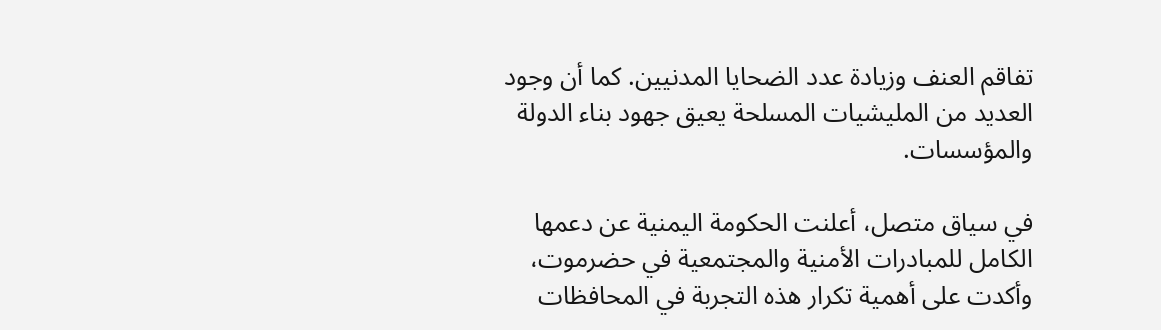تفاقم العنف وزيادة عدد الضحايا المدنيين. كما أن وجود العديد من المليشيات المسلحة يعيق جهود بناء الدولة والمؤسسات.

في سياق متصل، أعلنت الحكومة اليمنية عن دعمها الكامل للمبادرات الأمنية والمجتمعية في حضرموت، وأكدت على أهمية تكرار هذه التجربة في المحافظات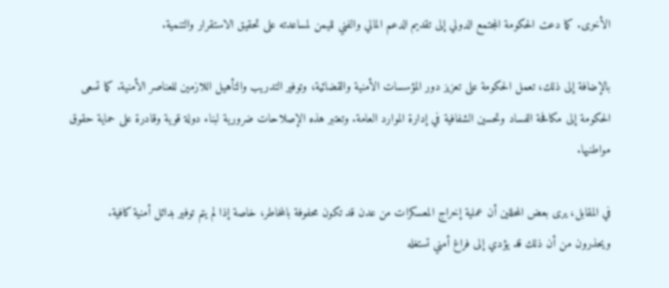الأخرى. كما دعت الحكومة المجتمع الدولي إلى تقديم الدعم المالي والفني لليمن لمساعدته على تحقيق الاستقرار والتنمية.

بالإضافة إلى ذلك، تعمل الحكومة على تعزيز دور المؤسسات الأمنية والقضائية، وتوفير التدريب والتأهيل اللازمين للعناصر الأمنية. كما تسعى الحكومة إلى مكافحة الفساد وتحسين الشفافية في إدارة الموارد العامة. وتعتبر هذه الإصلاحات ضرورية لبناء دولة قوية وقادرة على حماية حقوق مواطنيها.

في المقابل، يرى بعض المحللين أن عملية إخراج المعسكرات من عدن قد تكون محفوفة بالمخاطر، خاصة إذا لم يتم توفير بدائل أمنية كافية. ويحذرون من أن ذلك قد يؤدي إلى فراغ أمني تستغله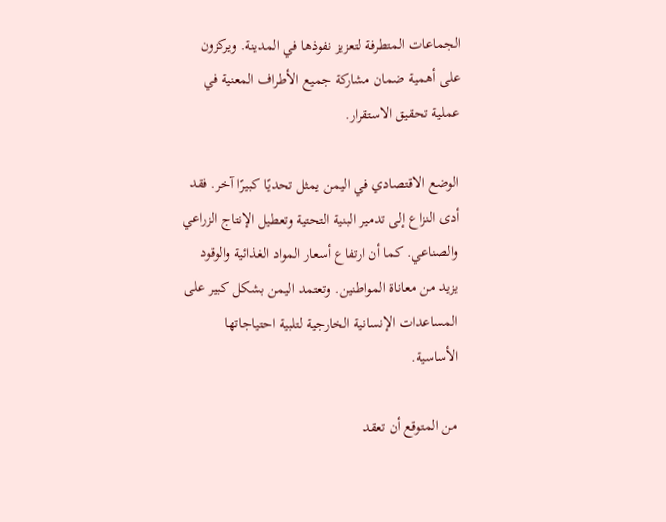الجماعات المتطرفة لتعزيز نفوذها في المدينة. ويركزون على أهمية ضمان مشاركة جميع الأطراف المعنية في عملية تحقيق الاستقرار.

الوضع الاقتصادي في اليمن يمثل تحديًا كبيرًا آخر. فقد أدى النزاع إلى تدمير البنية التحتية وتعطيل الإنتاج الزراعي والصناعي. كما أن ارتفاع أسعار المواد الغذائية والوقود يزيد من معاناة المواطنين. وتعتمد اليمن بشكل كبير على المساعدات الإنسانية الخارجية لتلبية احتياجاتها الأساسية.

من المتوقع أن تعقد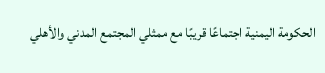الحكومة اليمنية اجتماعًا قريبًا مع ممثلي المجتمع المدني والأهلي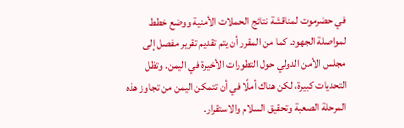في حضرموت لمناقشة نتائج الحملات الأمنية ووضع خطط لمواصلة الجهود. كما من المقرر أن يتم تقديم تقرير مفصل إلى مجلس الأمن الدولي حول التطورات الأخيرة في اليمن. وتظل التحديات كبيرة، لكن هناك أملًا في أن تتمكن اليمن من تجاوز هذه المرحلة الصعبة وتحقيق السلام والاستقرار.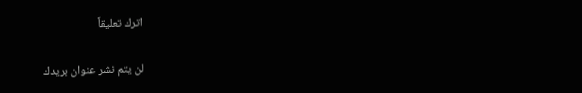اترك تعليقاً

لن يتم نشر عنوان بريدك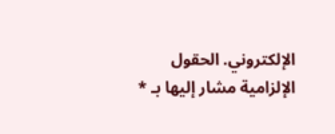الإلكتروني. الحقول الإلزامية مشار إليها بـ *